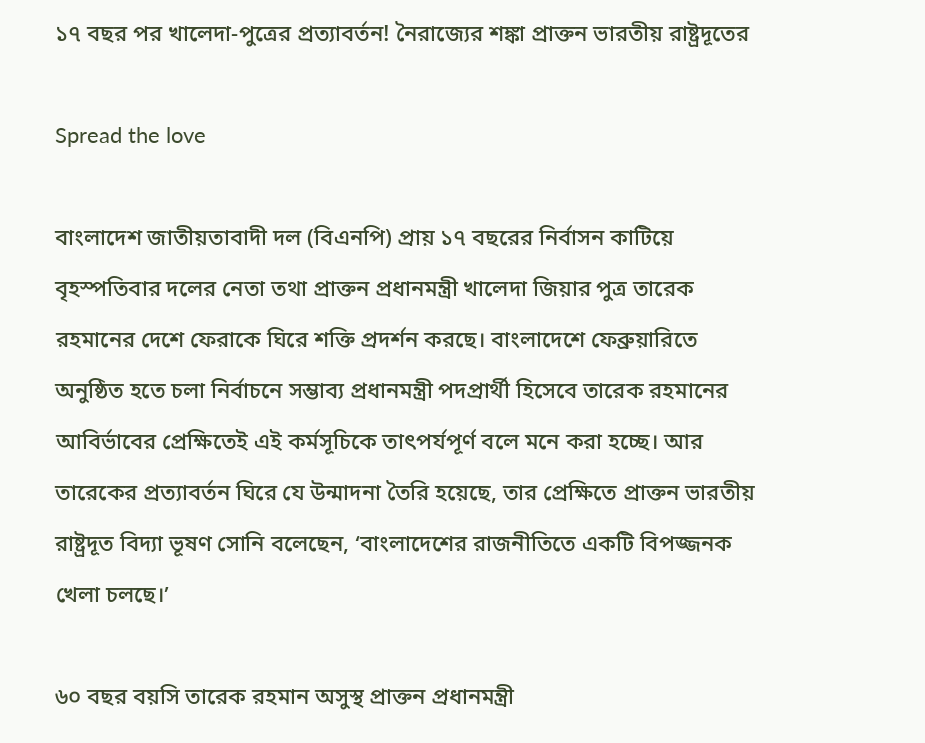১৭ বছর পর খালেদা-পুত্রের প্রত্যাবর্তন! নৈরাজ্যের শঙ্কা প্রাক্তন ভারতীয় রাষ্ট্রদূতের

Spread the love

বাংলাদেশ জাতীয়তাবাদী দল (বিএনপি) প্রায় ১৭ বছরের নির্বাসন কাটিয়ে বৃহস্পতিবার দলের নেতা তথা প্রাক্তন প্রধানমন্ত্রী খালেদা জিয়ার পুত্র তারেক রহমানের দেশে ফেরাকে ঘিরে শক্তি প্রদর্শন করছে। বাংলাদেশে ফেব্রুয়ারিতে অনুষ্ঠিত হতে চলা নির্বাচনে সম্ভাব্য প্রধানমন্ত্রী পদপ্রার্থী হিসেবে তারেক রহমানের আবির্ভাবের প্রেক্ষিতেই এই কর্মসূচিকে তাৎপর্যপূর্ণ বলে মনে করা হচ্ছে। আর তারেকের প্রত্যাবর্তন ঘিরে যে উন্মাদনা তৈরি হয়েছে, তার প্রেক্ষিতে প্রাক্তন ভারতীয় রাষ্ট্রদূত বিদ্যা ভূষণ সোনি বলেছেন, ‘বাংলাদেশের রাজনীতিতে একটি বিপজ্জনক খেলা চলছে।’

৬০ বছর বয়সি তারেক রহমান অসুস্থ প্রাক্তন প্রধানমন্ত্রী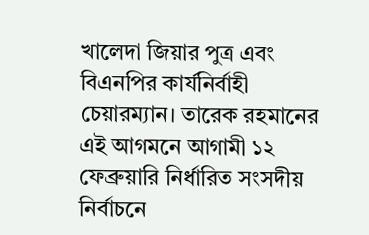খালেদা জিয়ার পুত্র এবং বিএনপির কার্যনির্বাহী চেয়ারম্যান। তারেক রহমানের এই আগমনে আগামী ১২ ফেব্রুয়ারি নির্ধারিত সংসদীয় নির্বাচনে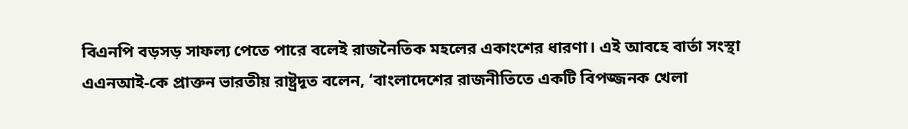বিএনপি বড়সড় সাফল্য পেতে পারে বলেই রাজনৈতিক মহলের একাংশের ধারণা। এই আবহে বার্তা সংস্থা এএনআই-কে প্রাক্তন ভারতীয় রাষ্ট্রদূত বলেন, ‘বাংলাদেশের রাজনীতিতে একটি বিপজ্জনক খেলা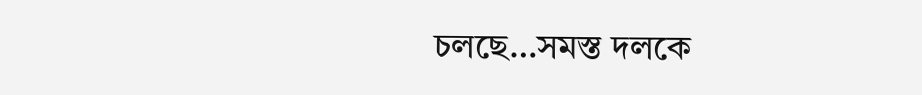চলছে…সমস্ত দলকে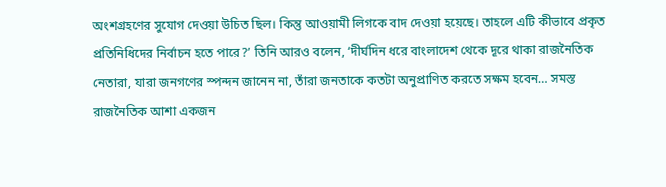অংশগ্রহণের সুযোগ দেওয়া উচিত ছিল। কিন্তু আওয়ামী লিগকে বাদ দেওয়া হয়েছে। তাহলে এটি কীভাবে প্রকৃত প্রতিনিধিদের নির্বাচন হতে পারে?’ তিনি আরও বলেন, ‘দীর্ঘদিন ধরে বাংলাদেশ থেকে দূরে থাকা রাজনৈতিক নেতারা, যারা জনগণের স্পন্দন জানেন না, তাঁরা জনতাকে কতটা অনুপ্রাণিত করতে সক্ষম হবেন… সমস্ত রাজনৈতিক আশা একজন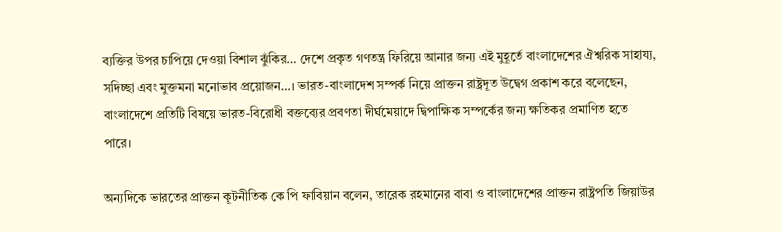ব্যক্তির উপর চাপিয়ে দেওয়া বিশাল ঝুঁকির… দেশে প্রকৃত গণতন্ত্র ফিরিয়ে আনার জন্য এই মুহূর্তে বাংলাদেশের ঐশ্বরিক সাহায্য, সদিচ্ছা এবং মুক্তমনা মনোভাব প্রয়োজন…। ভারত-বাংলাদেশ সম্পর্ক নিয়ে প্রাক্তন রাষ্ট্রদূত উদ্বেগ প্রকাশ করে বলেছেন, বাংলাদেশে প্রতিটি বিষয়ে ভারত-বিরোধী বক্তব্যের প্রবণতা দীর্ঘমেয়াদে দ্বিপাক্ষিক সম্পর্কের জন্য ক্ষতিকর প্রমাণিত হতে পারে।

অন্যদিকে ভারতের প্রাক্তন কূটনীতিক কে পি ফাবিয়ান বলেন, তারেক রহমানের বাবা ও বাংলাদেশের প্রাক্তন রাষ্ট্রপতি জিয়াউর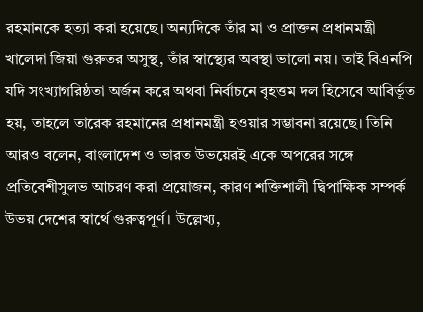রহমানকে হত্যা করা হয়েছে। অন্যদিকে তাঁর মা ও প্রাক্তন প্রধানমন্ত্রী খালেদা জিয়া গুরুতর অসুস্থ, তাঁর স্বাস্থ্যের অবস্থা ভালো নয়। তাই বিএনপি যদি সংখ্যাগরিষ্ঠতা অর্জন করে অথবা নির্বাচনে বৃহত্তম দল হিসেবে আবির্ভূত হয়, তাহলে তারেক রহমানের প্রধানমন্ত্রী হওয়ার সম্ভাবনা রয়েছে। তিনি আরও বলেন, বাংলাদেশ ও ভারত উভয়েরই একে অপরের সঙ্গে প্রতিবেশীসুলভ আচরণ করা প্রয়োজন, কারণ শক্তিশালী দ্বিপাক্ষিক সম্পর্ক উভয় দেশের স্বার্থে গুরুত্বপূর্ণ। উল্লেখ্য,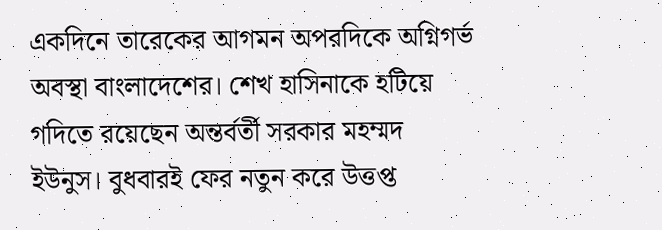একদিনে তারেকের আগমন অপরদিকে অগ্নিগর্ভ অবস্থা বাংলাদেশের। শেখ হাসিনাকে হটিয়ে গদিতে রয়েছেন অন্তর্বর্তী সরকার মহম্মদ ইউনুস। বুধবারই ফের নতুন করে উত্তপ্ত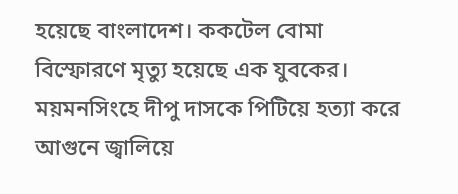হয়েছে বাংলাদেশ। ককটেল বোমা বিস্ফোরণে মৃত্যু হয়েছে এক যুবকের। ময়মনসিংহে দীপু দাসকে পিটিয়ে হত্যা করে আগুনে জ্বালিয়ে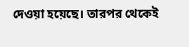দেওয়া হয়েছে। তারপর থেকেই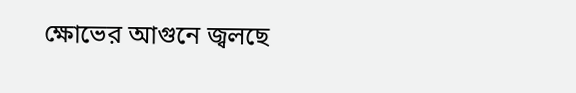ক্ষোভের আগুনে জ্বলছে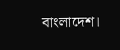বাংলাদেশ।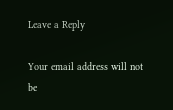Leave a Reply

Your email address will not be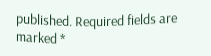published. Required fields are marked *